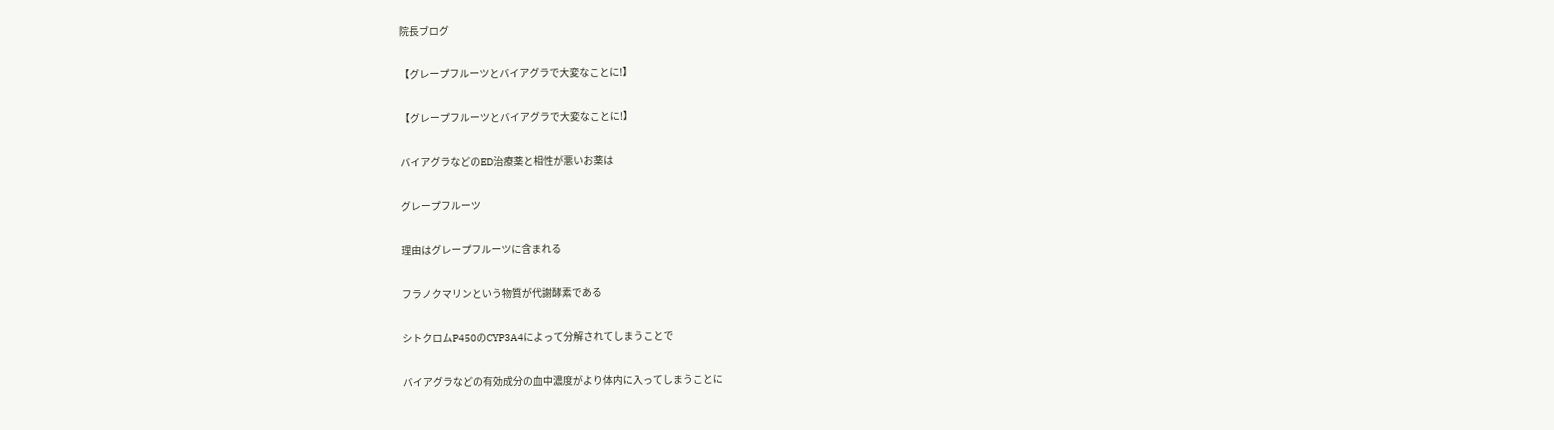院長ブログ

【グレープフルーツとバイアグラで大変なことに!】

【グレープフルーツとバイアグラで大変なことに!】

バイアグラなどのED治療薬と相性が悪いお薬は

グレープフルーツ

理由はグレープフルーツに含まれる

フラノクマリンという物質が代謝酵素である

シトクロムP450のCYP3A4によって分解されてしまうことで

バイアグラなどの有効成分の血中濃度がより体内に入ってしまうことに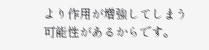より作用が増強してしまう可能性があるからです。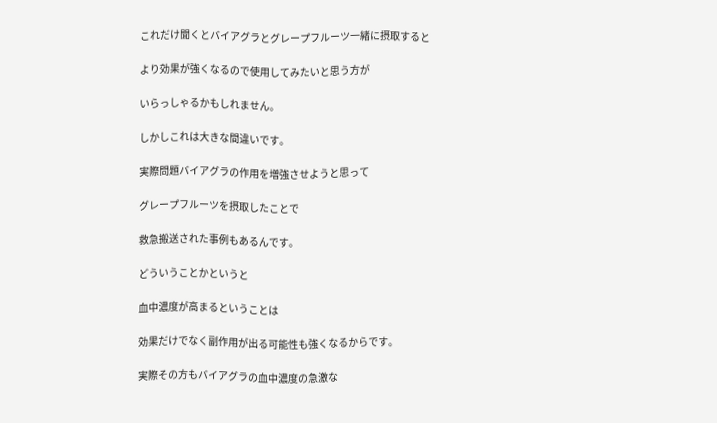これだけ聞くとバイアグラとグレープフルーツ一緒に摂取すると

より効果が強くなるので使用してみたいと思う方が

いらっしゃるかもしれません。

しかしこれは大きな間違いです。

実際問題バイアグラの作用を増強させようと思って

グレープフルーツを摂取したことで

救急搬送された事例もあるんです。

どういうことかというと

血中濃度が高まるということは

効果だけでなく副作用が出る可能性も強くなるからです。

実際その方もバイアグラの血中濃度の急激な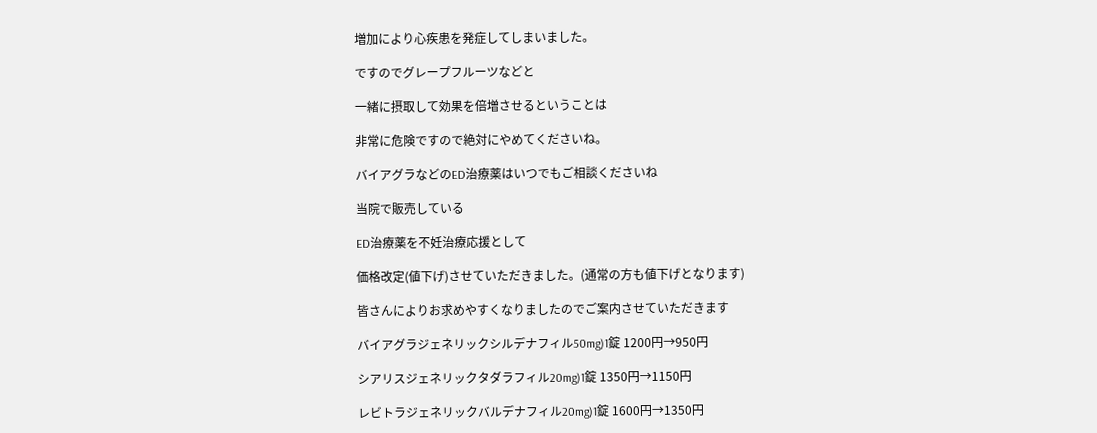増加により心疾患を発症してしまいました。

ですのでグレープフルーツなどと

一緒に摂取して効果を倍増させるということは

非常に危険ですので絶対にやめてくださいね。

バイアグラなどのED治療薬はいつでもご相談くださいね

当院で販売している

ED治療薬を不妊治療応援として

価格改定(値下げ)させていただきました。(通常の方も値下げとなります)

皆さんによりお求めやすくなりましたのでご案内させていただきます

バイアグラジェネリックシルデナフィル50mg)1錠 1200円→950円

シアリスジェネリックタダラフィル20mg)1錠 1350円→1150円

レビトラジェネリックバルデナフィル20mg)1錠 1600円→1350円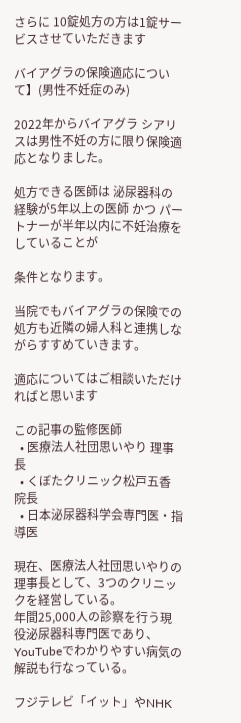さらに 10錠処方の方は1錠サービスさせていただきます

バイアグラの保険適応について】(男性不妊症のみ)

2022年からバイアグラ シアリスは男性不妊の方に限り保険適応となりました。

処方できる医師は 泌尿器科の経験が5年以上の医師 かつ パートナーが半年以内に不妊治療をしていることが

条件となります。

当院でもバイアグラの保険での処方も近隣の婦人科と連携しながらすすめていきます。

適応についてはご相談いただければと思います

この記事の監修医師
  • 医療法人社団思いやり 理事長
  • くぼたクリニック松戸五香 院長
  • 日本泌尿器科学会専門医・指導医

現在、医療法人社団思いやりの理事長として、3つのクリニックを経営している。
年間25,000人の診察を行う現役泌尿器科専門医であり、YouTubeでわかりやすい病気の解説も行なっている。

フジテレビ「イット」やNHK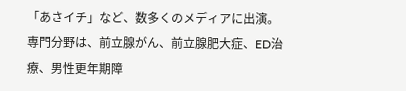「あさイチ」など、数多くのメディアに出演。
専門分野は、前立腺がん、前立腺肥大症、ED治療、男性更年期障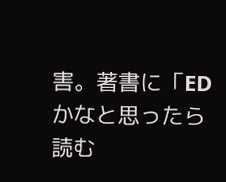害。著書に「EDかなと思ったら読む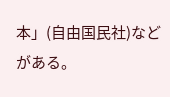本」(自由国民社)などがある。